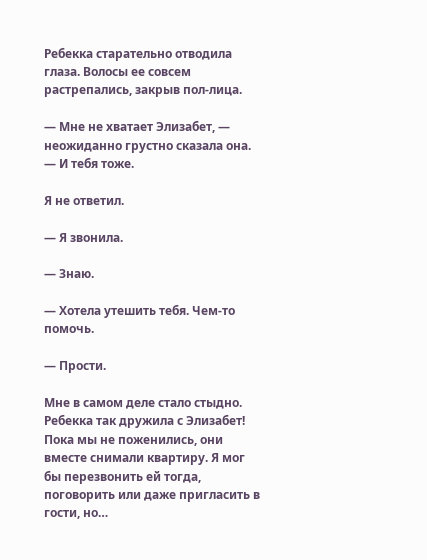Ребекка старательно отводила глаза. Волосы ее совсем растрепались, закрыв пол-лица.

— Мне не хватает Элизабет, — неожиданно грустно сказала она. — И тебя тоже.

Я не ответил.

— Я звонила.

— Знаю.

— Хотела утешить тебя. Чем-то помочь.

— Прости.

Мне в самом деле стало стыдно. Ребекка так дружила с Элизабет! Пока мы не поженились, они вместе снимали квартиру. Я мог бы перезвонить ей тогда, поговорить или даже пригласить в гости, но…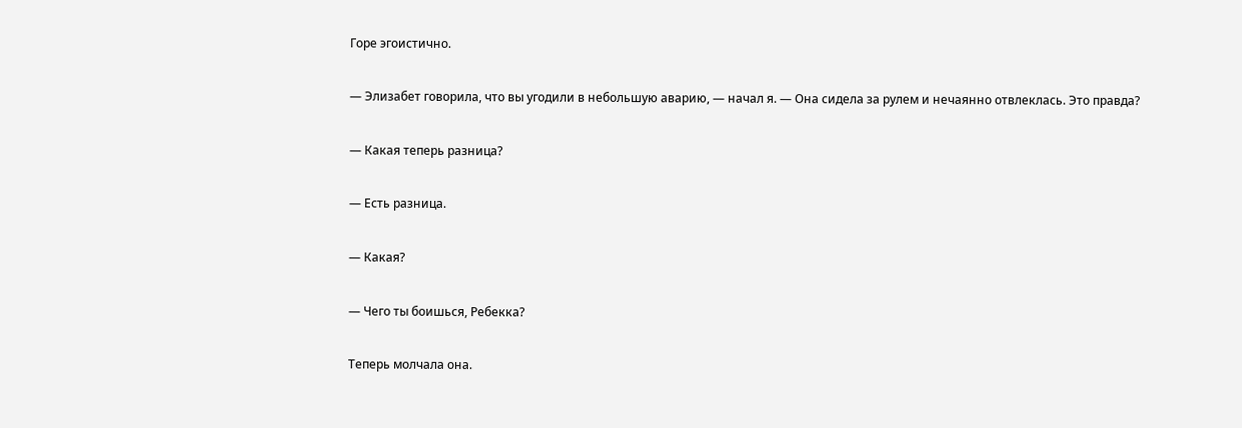Горе эгоистично.

— Элизабет говорила, что вы угодили в небольшую аварию, — начал я. — Она сидела за рулем и нечаянно отвлеклась. Это правда?

— Какая теперь разница?

— Есть разница.

— Какая?

— Чего ты боишься, Ребекка?

Теперь молчала она.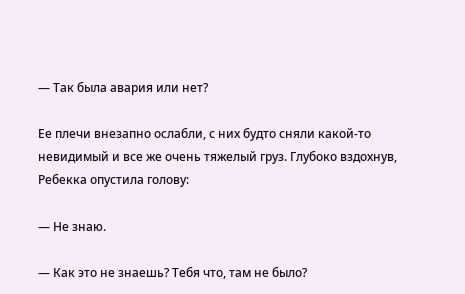— Так была авария или нет?

Ее плечи внезапно ослабли, с них будто сняли какой-то невидимый и все же очень тяжелый груз. Глубоко вздохнув, Ребекка опустила голову:

— Не знаю.

— Как это не знаешь? Тебя что, там не было?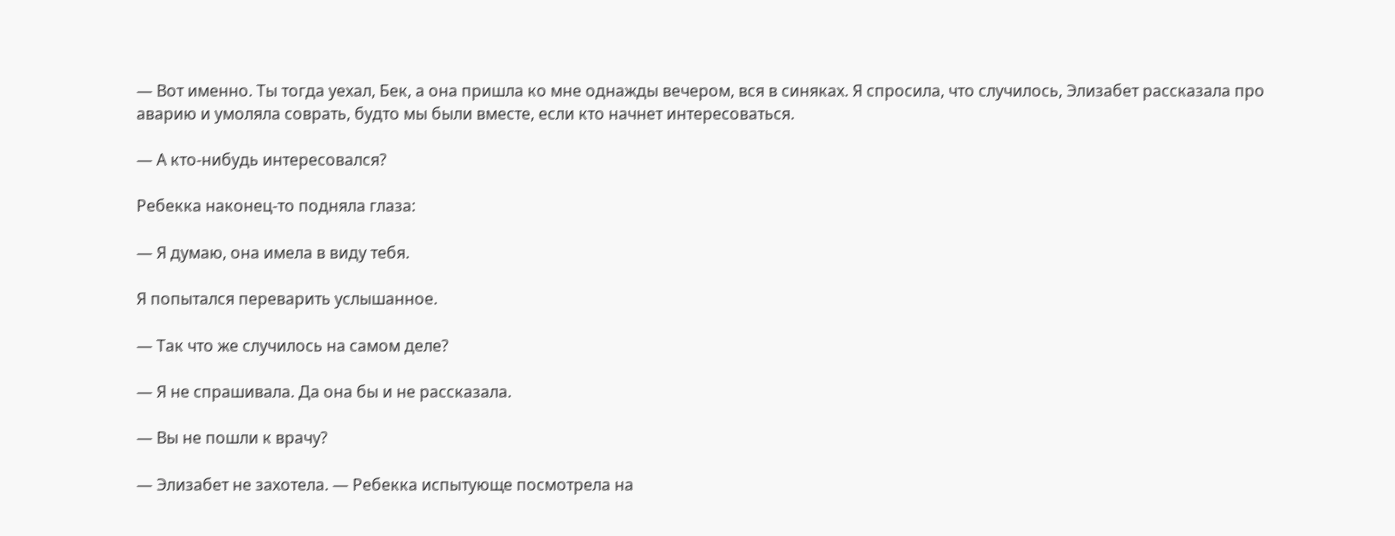— Вот именно. Ты тогда уехал, Бек, а она пришла ко мне однажды вечером, вся в синяках. Я спросила, что случилось, Элизабет рассказала про аварию и умоляла соврать, будто мы были вместе, если кто начнет интересоваться.

— А кто-нибудь интересовался?

Ребекка наконец-то подняла глаза:

— Я думаю, она имела в виду тебя.

Я попытался переварить услышанное.

— Так что же случилось на самом деле?

— Я не спрашивала. Да она бы и не рассказала.

— Вы не пошли к врачу?

— Элизабет не захотела. — Ребекка испытующе посмотрела на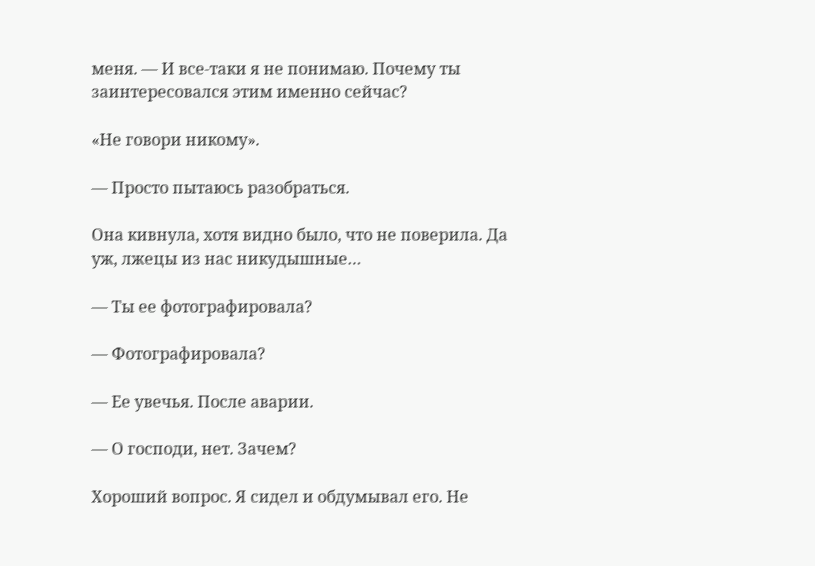меня. — И все-таки я не понимаю. Почему ты заинтересовался этим именно сейчас?

«Не говори никому».

— Просто пытаюсь разобраться.

Она кивнула, хотя видно было, что не поверила. Да уж, лжецы из нас никудышные…

— Ты ее фотографировала?

— Фотографировала?

— Ее увечья. После аварии.

— О господи, нет. Зачем?

Хороший вопрос. Я сидел и обдумывал его. Не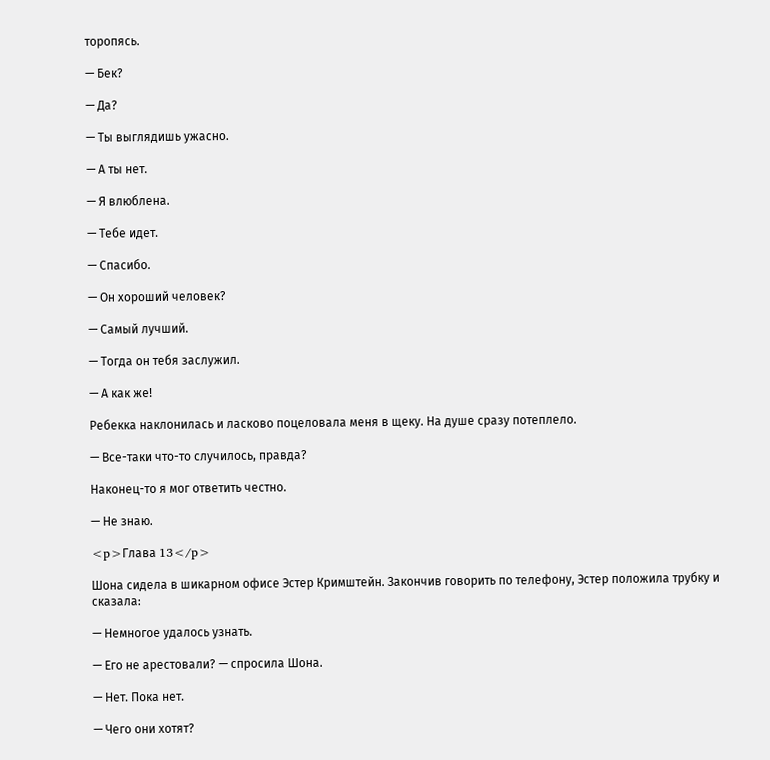торопясь.

— Бек?

— Да?

— Ты выглядишь ужасно.

— А ты нет.

— Я влюблена.

— Тебе идет.

— Спасибо.

— Он хороший человек?

— Самый лучший.

— Тогда он тебя заслужил.

— А как же!

Ребекка наклонилась и ласково поцеловала меня в щеку. На душе сразу потеплело.

— Все-таки что-то случилось, правда?

Наконец-то я мог ответить честно.

— Не знаю.

<p>Глава 13</p>

Шона сидела в шикарном офисе Эстер Кримштейн. Закончив говорить по телефону, Эстер положила трубку и сказала:

— Немногое удалось узнать.

— Его не арестовали? — спросила Шона.

— Нет. Пока нет.

— Чего они хотят?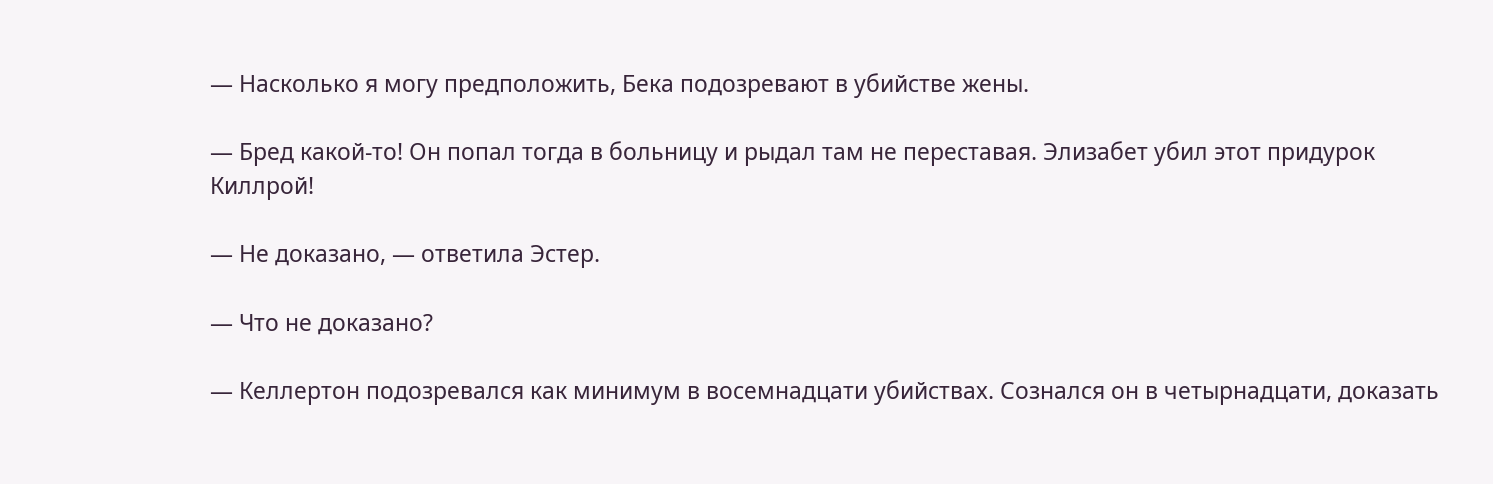— Насколько я могу предположить, Бека подозревают в убийстве жены.

— Бред какой-то! Он попал тогда в больницу и рыдал там не переставая. Элизабет убил этот придурок Киллрой!

— Не доказано, — ответила Эстер.

— Что не доказано?

— Келлертон подозревался как минимум в восемнадцати убийствах. Сознался он в четырнадцати, доказать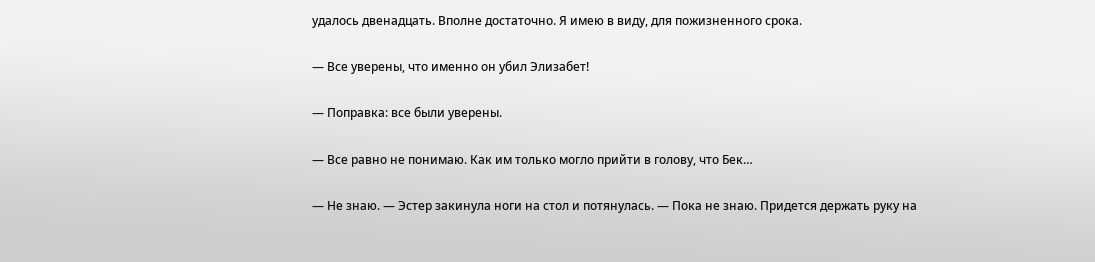удалось двенадцать. Вполне достаточно. Я имею в виду, для пожизненного срока.

— Все уверены, что именно он убил Элизабет!

— Поправка: все были уверены.

— Все равно не понимаю. Как им только могло прийти в голову, что Бек…

— Не знаю. — Эстер закинула ноги на стол и потянулась. — Пока не знаю. Придется держать руку на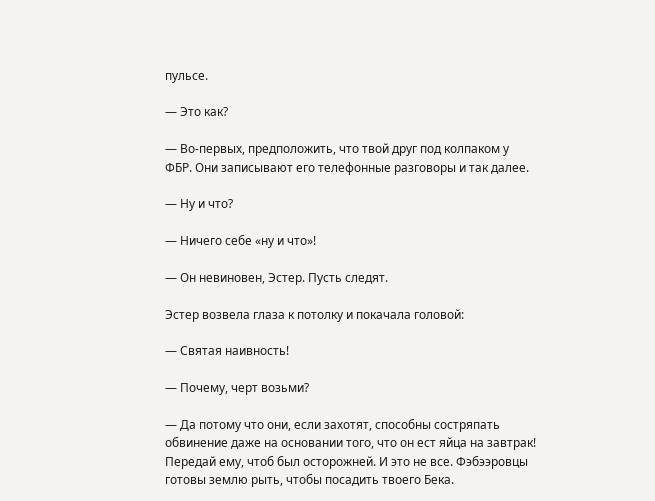пульсе.

— Это как?

— Во-первых, предположить, что твой друг под колпаком у ФБР. Они записывают его телефонные разговоры и так далее.

— Ну и что?

— Ничего себе «ну и что»!

— Он невиновен, Эстер. Пусть следят.

Эстер возвела глаза к потолку и покачала головой:

— Святая наивность!

— Почему, черт возьми?

— Да потому что они, если захотят, способны состряпать обвинение даже на основании того, что он ест яйца на завтрак! Передай ему, чтоб был осторожней. И это не все. Фэбээровцы готовы землю рыть, чтобы посадить твоего Бека.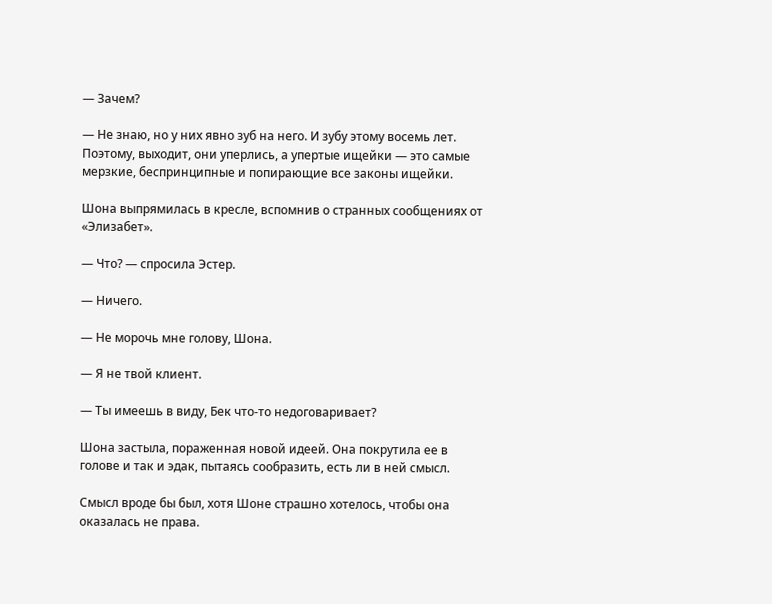— Зачем?

— Не знаю, но у них явно зуб на него. И зубу этому восемь лет. Поэтому, выходит, они уперлись, а упертые ищейки — это самые мерзкие, беспринципные и попирающие все законы ищейки.

Шона выпрямилась в кресле, вспомнив о странных сообщениях от «Элизабет».

— Что? — спросила Эстер.

— Ничего.

— Не морочь мне голову, Шона.

— Я не твой клиент.

— Ты имеешь в виду, Бек что-то недоговаривает?

Шона застыла, пораженная новой идеей. Она покрутила ее в голове и так и эдак, пытаясь сообразить, есть ли в ней смысл.

Смысл вроде бы был, хотя Шоне страшно хотелось, чтобы она оказалась не права.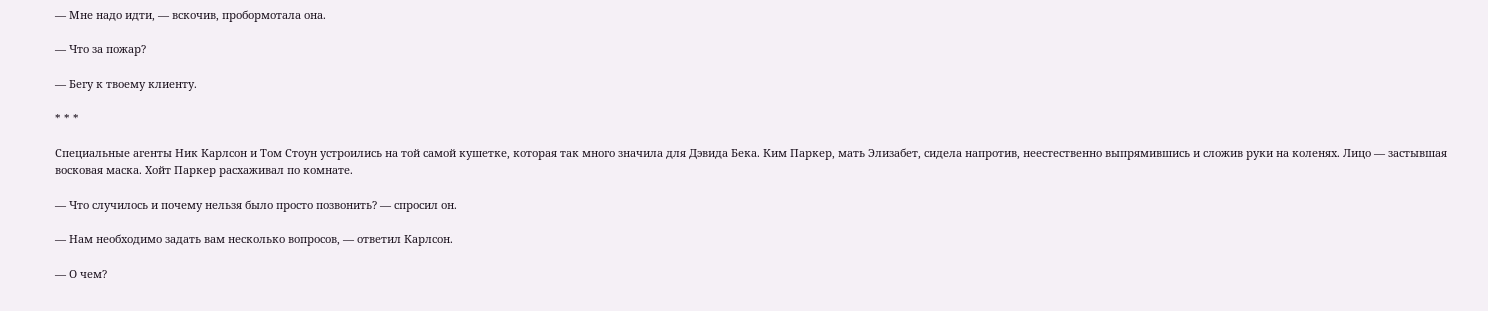— Мне надо идти, — вскочив, пробормотала она.

— Что за пожар?

— Бегу к твоему клиенту.

* * *

Специальные агенты Ник Карлсон и Том Стоун устроились на той самой кушетке, которая так много значила для Дэвида Бека. Ким Паркер, мать Элизабет, сидела напротив, неестественно выпрямившись и сложив руки на коленях. Лицо — застывшая восковая маска. Хойт Паркер расхаживал по комнате.

— Что случилось и почему нельзя было просто позвонить? — спросил он.

— Нам необходимо задать вам несколько вопросов, — ответил Карлсон.

— О чем?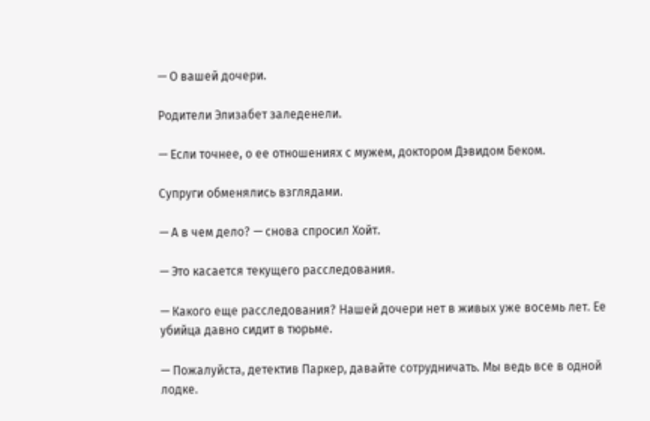— О вашей дочери.

Родители Элизабет заледенели.

— Если точнее, о ее отношениях с мужем, доктором Дэвидом Беком.

Супруги обменялись взглядами.

— А в чем дело? — снова спросил Хойт.

— Это касается текущего расследования.

— Какого еще расследования? Нашей дочери нет в живых уже восемь лет. Ее убийца давно сидит в тюрьме.

— Пожалуйста, детектив Паркер, давайте сотрудничать. Мы ведь все в одной лодке.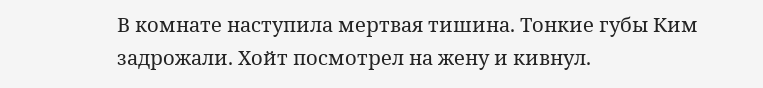В комнате наступила мертвая тишина. Тонкие губы Ким задрожали. Хойт посмотрел на жену и кивнул.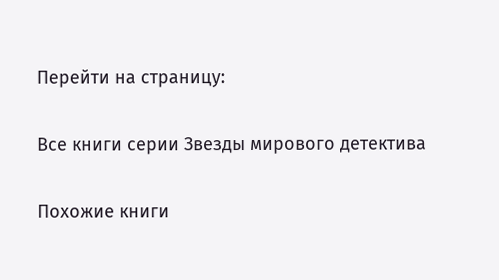Перейти на страницу:

Все книги серии Звезды мирового детектива

Похожие книги